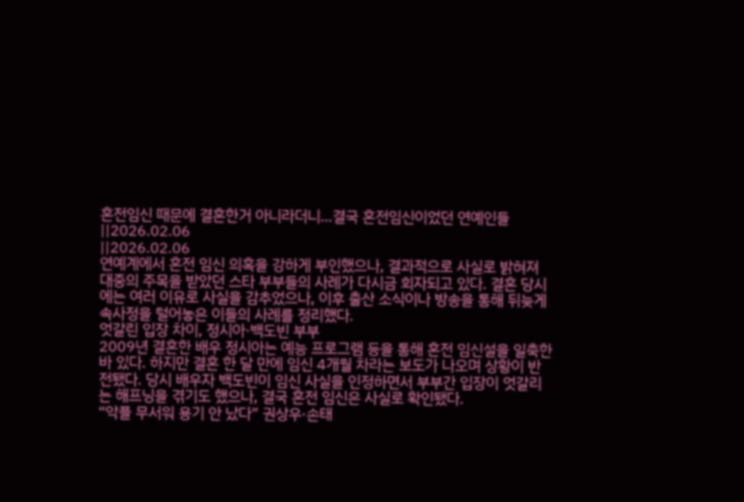혼전임신 때문에 결혼한거 아니라더니…결국 혼전임신이었던 연예인들
||2026.02.06
||2026.02.06
연예계에서 혼전 임신 의혹을 강하게 부인했으나, 결과적으로 사실로 밝혀져 대중의 주목을 받았던 스타 부부들의 사례가 다시금 회자되고 있다. 결혼 당시에는 여러 이유로 사실을 감추었으나, 이후 출산 소식이나 방송을 통해 뒤늦게 속사정을 털어놓은 이들의 사례를 정리했다.
엇갈린 입장 차이, 정시아·백도빈 부부
2009년 결혼한 배우 정시아는 예능 프로그램 등을 통해 혼전 임신설을 일축한 바 있다. 하지만 결혼 한 달 만에 임신 4개월 차라는 보도가 나오며 상황이 반전됐다. 당시 배우자 백도빈이 임신 사실을 인정하면서 부부간 입장이 엇갈리는 해프닝을 겪기도 했으나, 결국 혼전 임신은 사실로 확인됐다.
“악플 무서워 용기 안 났다” 권상우·손태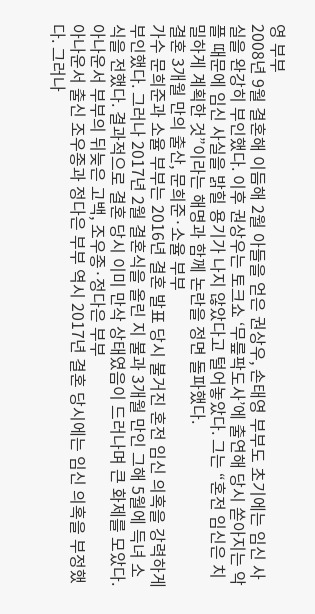영 부부
2008년 9월 결혼해 이듬해 2월 아들을 얻은 권상우, 손태영 부부도 초기에는 임신 사실을 완강히 부인했다. 이후 권상우는 토크쇼 ‘무릎팍도사’에 출연해 당시 쏟아지는 악플 때문에 임신 사실을 밝힐 용기가 나지 않았다고 털어놓았다. 그는 “혼전 임신은 치밀하게 계획한 것”이라는 해명과 함께 논란을 정면 돌파했다.
결혼 3개월 만의 출산, 문희준·소율 부부
가수 문희준과 소율 부부는 2016년 결혼 발표 당시 불거진 혼전 임신 의혹을 강력하게 부인했다. 그러나 2017년 2월 결혼식을 올린 지 불과 3개월 만인 그해 5월에 득녀 소식을 전했다. 결과적으로 결혼 당시 이미 만삭 상태였음이 드러나며 큰 화제를 모았다.
아나운서 부부의 뒤늦은 고백, 조우종·정다은 부부
아나운서 출신 조우종과 정다은 부부 역시 2017년 결혼 당시에는 임신 의혹을 부정했다. 그러나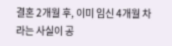결혼 2개월 후, 이미 임신 4개월 차라는 사실이 공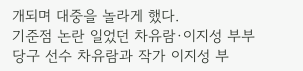개되며 대중을 놀라게 했다.
기준점 논란 일었던 차유람·이지성 부부
당구 선수 차유람과 작가 이지성 부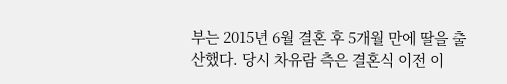부는 2015년 6월 결혼 후 5개월 만에 딸을 출산했다. 당시 차유람 측은 결혼식 이전 이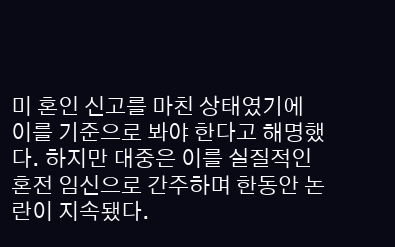미 혼인 신고를 마친 상태였기에 이를 기준으로 봐야 한다고 해명했다. 하지만 대중은 이를 실질적인 혼전 임신으로 간주하며 한동안 논란이 지속됐다.